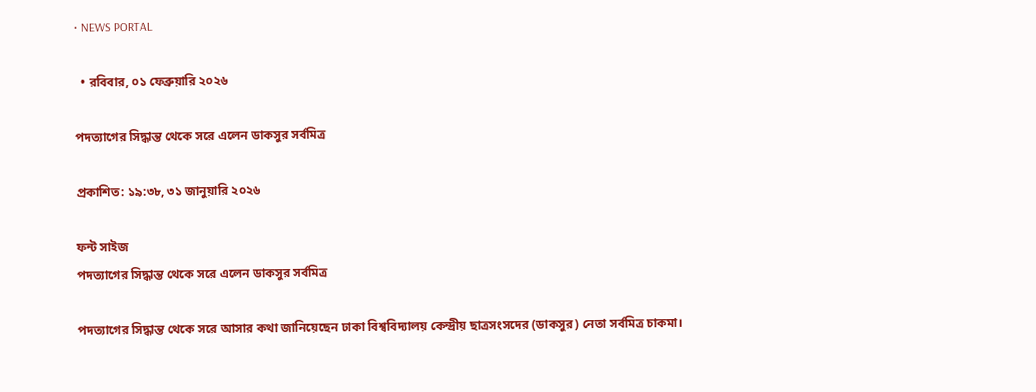• NEWS PORTAL

  • রবিবার, ০১ ফেব্রুয়ারি ২০২৬

পদত্যাগের সিদ্ধান্ত থেকে সরে এলেন ডাকসুর সর্বমিত্র

প্রকাশিত: ১৯:৩৮, ৩১ জানুয়ারি ২০২৬

ফন্ট সাইজ
পদত্যাগের সিদ্ধান্ত থেকে সরে এলেন ডাকসুর সর্বমিত্র

পদত্যাগের সিদ্ধান্ত থেকে সরে আসার কথা জানিয়েছেন ঢাকা বিশ্ববিদ্যালয় কেন্দ্রীয় ছাত্রসংসদের (ডাকসুর) নেতা সর্বমিত্র চাকমা।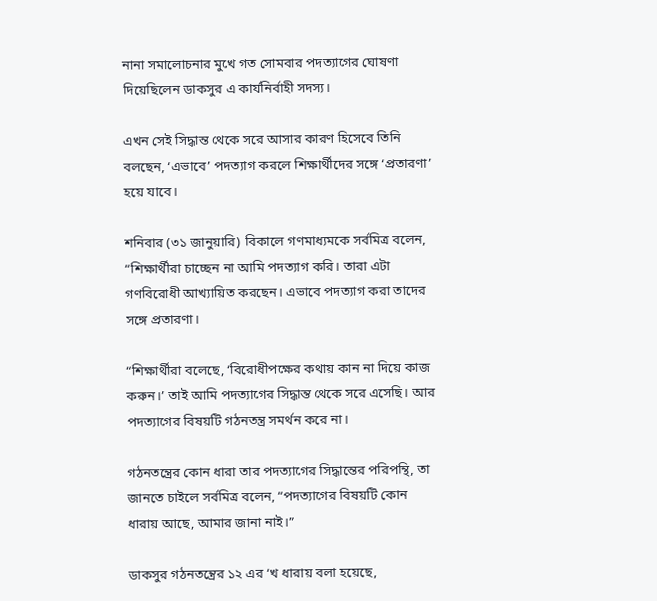নানা সমালোচনার মুখে গত সোমবার পদত্যাগের ঘোষণা দিয়েছিলেন ডাকসুর এ কার্যনির্বাহী সদস্য।

এখন সেই সিদ্ধান্ত থেকে সরে আসার কারণ হিসেবে তিনি বলছেন, ‘এভাবে’ পদত্যাগ করলে শিক্ষার্থীদের সঙ্গে ‘প্রতারণা’ হয়ে যাবে।

শনিবার (৩১ জানুয়ারি) বিকালে গণমাধ্যমকে সর্বমিত্র বলেন, “শিক্ষার্থীরা চাচ্ছেন না আমি পদত্যাগ করি। তারা এটা গণবিরোধী আখ্যায়িত করছেন। এভাবে পদত্যাগ করা তাদের সঙ্গে প্রতারণা।

“শিক্ষার্থীরা বলেছে, ‘বিরোধীপক্ষের কথায় কান না দিয়ে কাজ করুন।’ তাই আমি পদত্যাগের সিদ্ধান্ত থেকে সরে এসেছি। আর পদত্যাগের বিষয়টি গঠনতন্ত্র সমর্থন করে না।

গঠনতন্ত্রের কোন ধারা তার পদত্যাগের সিদ্ধান্তের পরিপন্থি, তা জানতে চাইলে সর্বমিত্র বলেন, “পদত্যাগের বিষয়টি কোন ধারায় আছে, আমার জানা নাই।”

ডাকসুর গঠনতন্ত্রের ১২ এর ‘খ ধারায় বলা হয়েছে,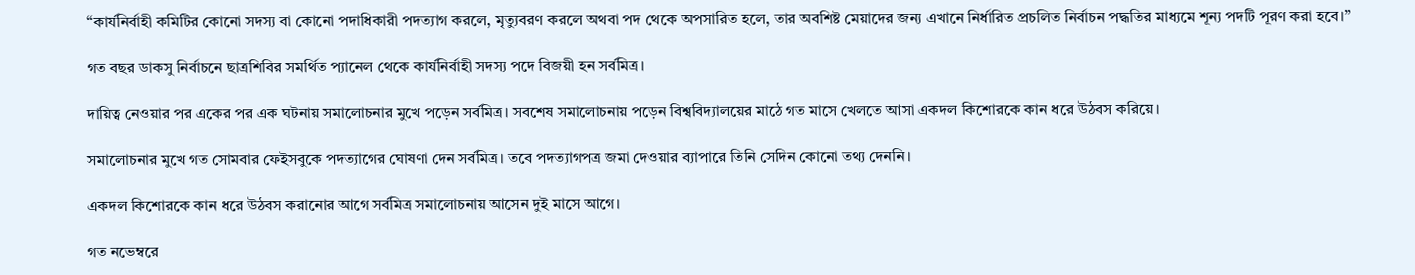“কার্যনির্বাহী কমিটির কোনো সদস্য বা কোনো পদাধিকারী পদত্যাগ করলে, মৃত্যুবরণ করলে অথবা পদ থেকে অপসারিত হলে, তার অবশিষ্ট মেয়াদের জন্য এখানে নির্ধারিত প্রচলিত নির্বাচন পদ্ধতির মাধ্যমে শূন্য পদটি পূরণ করা হবে।”

গত বছর ডাকসু নির্বাচনে ছাত্রশিবির সমর্থিত প্যানেল থেকে কার্যনির্বাহী সদস্য পদে বিজয়ী হন সর্বমিত্র।

দায়িত্ব নেওয়ার পর একের পর এক ঘটনায় সমালোচনার মুখে পড়েন সর্বমিত্র। সবশেষ সমালোচনায় পড়েন বিশ্ববিদ্যালয়ের মাঠে গত মাসে খেলতে আসা একদল কিশোরকে কান ধরে উঠবস করিয়ে।

সমালোচনার মুখে গত সোমবার ফেইসবুকে পদত্যাগের ঘোষণা দেন সর্বমিত্র। তবে পদত্যাগপত্র জমা দেওয়ার ব্যাপারে তিনি সেদিন কোনো তথ্য দেননি।

একদল কিশোরকে কান ধরে উঠবস করানোর আগে সর্বমিত্র সমালোচনায় আসেন দুই মাসে আগে।

গত নভেম্বরে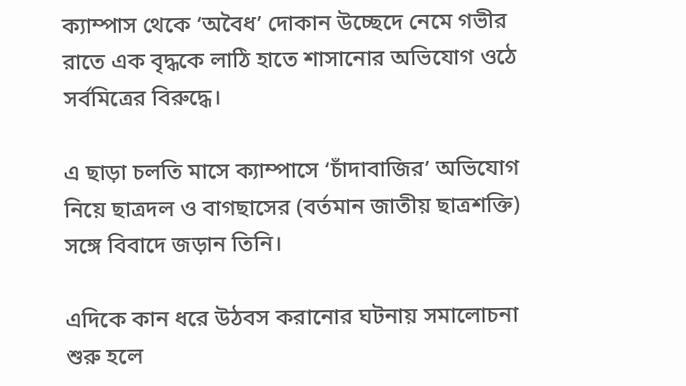ক্যাম্পাস থেকে ‘অবৈধ’ দোকান উচ্ছেদে নেমে গভীর রাতে এক বৃদ্ধকে লাঠি হাতে শাসানোর অভিযোগ ওঠে সর্বমিত্রের বিরুদ্ধে।

এ ছাড়া চলতি মাসে ক্যাম্পাসে ‘চাঁদাবাজির’ অভিযোগ নিয়ে ছাত্রদল ও বাগছাসের (বর্তমান জাতীয় ছাত্রশক্তি) সঙ্গে বিবাদে জড়ান তিনি।

এদিকে কান ধরে উঠবস করানোর ঘটনায় সমালোচনা শুরু হলে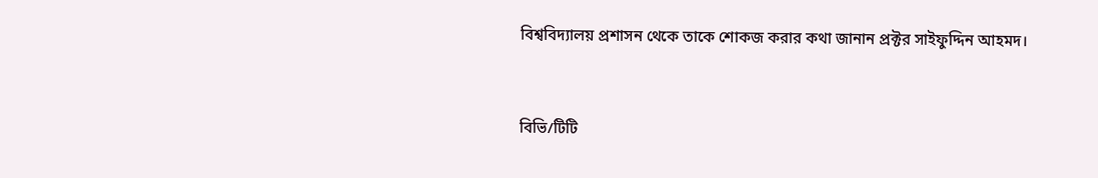বিশ্ববিদ্যালয় প্রশাসন থেকে তাকে শোকজ করার কথা জানান প্রক্টর সাইফুদ্দিন আহমদ।


বিভি/টিটি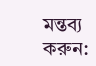মন্তব্য করুন: